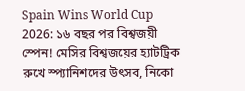Spain Wins World Cup 2026: ১৬ বছর পর বিশ্বজয়ী স্পেন! মেসির বিশ্বজয়ের হ্যাটট্রিক রুখে স্প্যানিশদের উৎসব, নিকো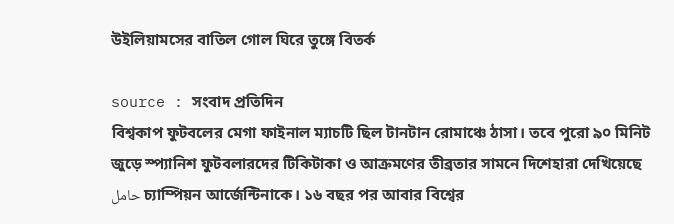উইলিয়ামসের বাতিল গোল ঘিরে তুঙ্গে বিতর্ক

source : সংবাদ প্রতিদিন
বিশ্বকাপ ফুটবলের মেগা ফাইনাল ম্যাচটি ছিল টানটান রোমাঞ্চে ঠাসা। তবে পুরো ৯০ মিনিট জুড়ে স্প্যানিশ ফুটবলারদের টিকিটাকা ও আক্রমণের তীব্রতার সামনে দিশেহারা দেখিয়েছে حامل চ্যাম্পিয়ন আর্জেন্টিনাকে। ১৬ বছর পর আবার বিশ্বের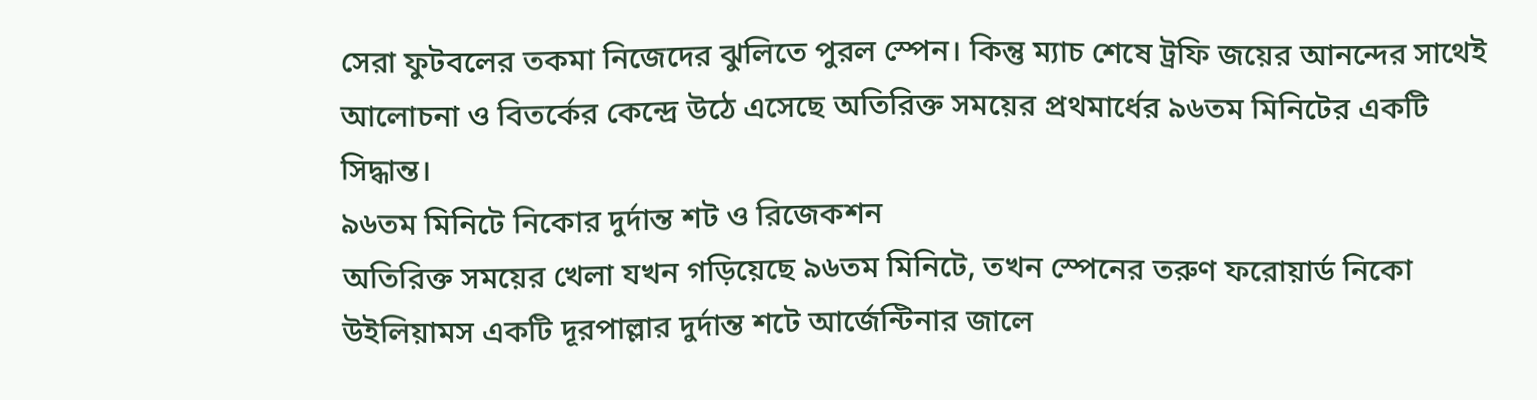সেরা ফুটবলের তকমা নিজেদের ঝুলিতে পুরল স্পেন। কিন্তু ম্যাচ শেষে ট্রফি জয়ের আনন্দের সাথেই আলোচনা ও বিতর্কের কেন্দ্রে উঠে এসেছে অতিরিক্ত সময়ের প্রথমার্ধের ৯৬তম মিনিটের একটি সিদ্ধান্ত।
৯৬তম মিনিটে নিকোর দুর্দান্ত শট ও রিজেকশন
অতিরিক্ত সময়ের খেলা যখন গড়িয়েছে ৯৬তম মিনিটে, তখন স্পেনের তরুণ ফরোয়ার্ড নিকো উইলিয়ামস একটি দূরপাল্লার দুর্দান্ত শটে আর্জেন্টিনার জালে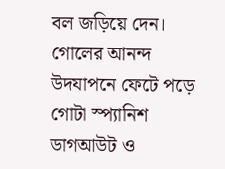বল জড়িয়ে দেন। গোলের আনন্দ উদযাপনে ফেটে পড়ে গোটা স্প্যানিশ ডাগআউট ও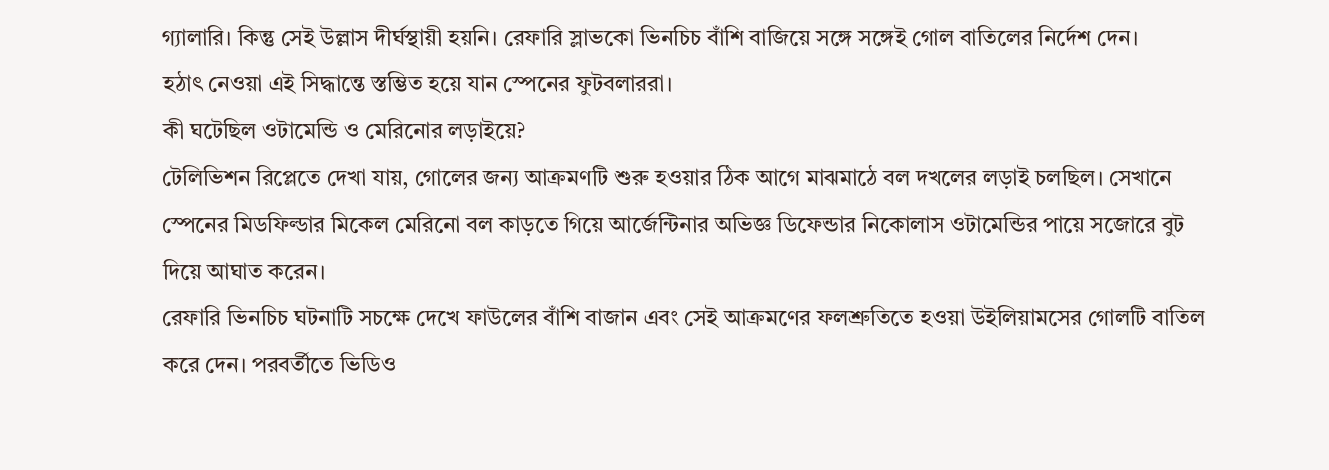গ্যালারি। কিন্তু সেই উল্লাস দীর্ঘস্থায়ী হয়নি। রেফারি স্লাভকো ভিনচিচ বাঁশি বাজিয়ে সঙ্গে সঙ্গেই গোল বাতিলের নির্দেশ দেন।
হঠাৎ নেওয়া এই সিদ্ধান্তে স্তম্ভিত হয়ে যান স্পেনের ফুটবলাররা।
কী ঘটেছিল ওটামেন্ডি ও মেরিনোর লড়াইয়ে?
টেলিভিশন রিপ্লেতে দেখা যায়, গোলের জন্য আক্রমণটি শুরু হওয়ার ঠিক আগে মাঝমাঠে বল দখলের লড়াই চলছিল। সেখানে স্পেনের মিডফিল্ডার মিকেল মেরিনো বল কাড়তে গিয়ে আর্জেন্টিনার অভিজ্ঞ ডিফেন্ডার নিকোলাস ওটামেন্ডির পায়ে সজোরে বুট দিয়ে আঘাত করেন।
রেফারি ভিনচিচ ঘটনাটি সচক্ষে দেখে ফাউলের বাঁশি বাজান এবং সেই আক্রমণের ফলশ্রুতিতে হওয়া উইলিয়ামসের গোলটি বাতিল করে দেন। পরবর্তীতে ভিডিও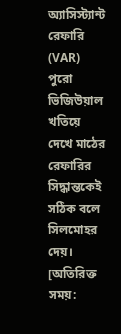অ্যাসিস্ট্যান্ট রেফারি (VAR) পুরো ভিজিউয়াল খতিয়ে দেখে মাঠের রেফারির সিদ্ধান্তকেই সঠিক বলে সিলমোহর দেয়।
[অতিরিক্ত সময়: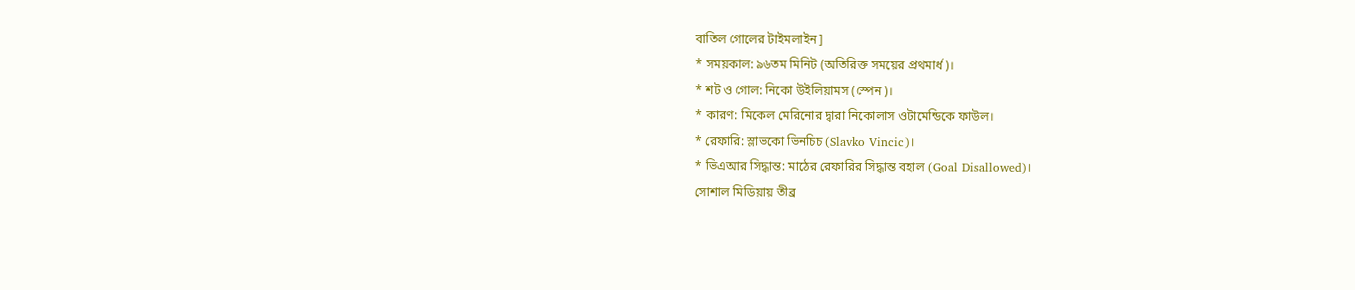বাতিল গোলের টাইমলাইন]
* সময়কাল: ৯৬তম মিনিট (অতিরিক্ত সময়ের প্রথমার্ধ)।
* শট ও গোল: নিকো উইলিয়ামস (স্পেন)।
* কারণ: মিকেল মেরিনোর দ্বারা নিকোলাস ওটামেন্ডিকে ফাউল।
* রেফারি: স্লাভকো ভিনচিচ (Slavko Vincic)।
* ভিএআর সিদ্ধান্ত: মাঠের রেফারির সিদ্ধান্ত বহাল (Goal Disallowed)।
সোশাল মিডিয়ায় তীব্র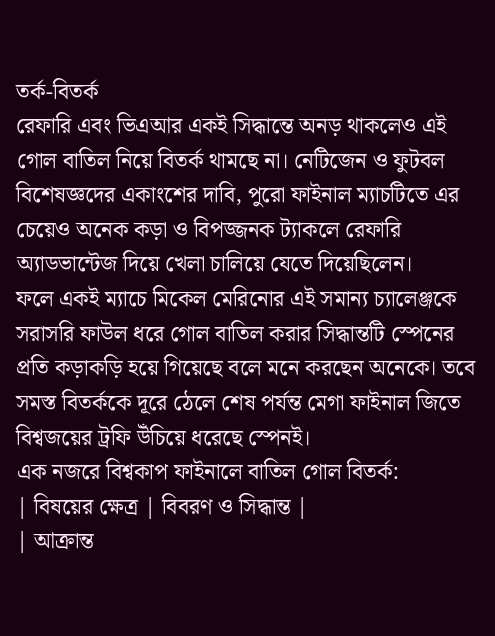তর্ক-বিতর্ক
রেফারি এবং ভিএআর একই সিদ্ধান্তে অনড় থাকলেও এই গোল বাতিল নিয়ে বিতর্ক থামছে না। নেটিজেন ও ফুটবল বিশেষজ্ঞদের একাংশের দাবি, পুরো ফাইনাল ম্যাচটিতে এর চেয়েও অনেক কড়া ও বিপজ্জনক ট্যাকলে রেফারি অ্যাডভান্টেজ দিয়ে খেলা চালিয়ে যেতে দিয়েছিলেন।
ফলে একই ম্যাচে মিকেল মেরিনোর এই সমান্য চ্যালেঞ্জকে সরাসরি ফাউল ধরে গোল বাতিল করার সিদ্ধান্তটি স্পেনের প্রতি কড়াকড়ি হয়ে গিয়েছে বলে মনে করছেন অনেকে। তবে সমস্ত বিতর্ককে দূরে ঠেলে শেষ পর্যন্ত মেগা ফাইনাল জিতে বিশ্বজয়ের ট্রফি উঁচিয়ে ধরেছে স্পেনই।
এক নজরে বিশ্বকাপ ফাইনালে বাতিল গোল বিতর্ক:
| বিষয়ের ক্ষেত্র | বিবরণ ও সিদ্ধান্ত |
| আক্রান্ত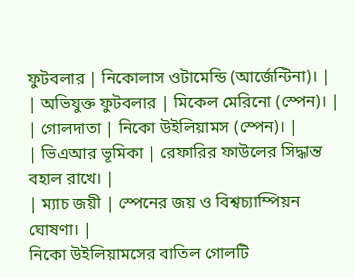ফুটবলার | নিকোলাস ওটামেন্ডি (আর্জেন্টিনা)। |
| অভিযুক্ত ফুটবলার | মিকেল মেরিনো (স্পেন)। |
| গোলদাতা | নিকো উইলিয়ামস (স্পেন)। |
| ভিএআর ভূমিকা | রেফারির ফাউলের সিদ্ধান্ত বহাল রাখে। |
| ম্যাচ জয়ী | স্পেনের জয় ও বিশ্বচ্যাম্পিয়ন ঘোষণা। |
নিকো উইলিয়ামসের বাতিল গোলটি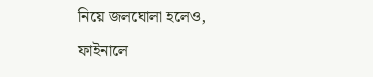নিয়ে জলঘোলা হলেও, ফাইনালে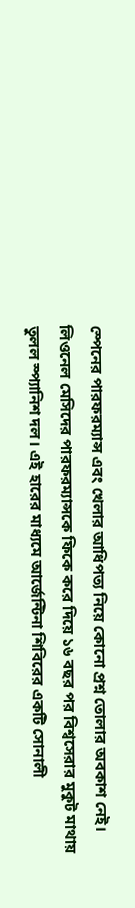স্পেনের পারফরম্যান্স এবং খেলার আধিপত্য নিয়ে কোনো প্রশ্ন তোলার অবকাশ নেই। লিওনেল মেসিদের পারফরম্যান্সকে ফিকে করে দিয়ে ১৬ বছর পর বিশ্বসেরার মুকুট মাথায় তুলল স্প্যানিশ দল। এই হারের মাধ্যমে আর্জেন্টিনা শিবিরের একটি সোনালী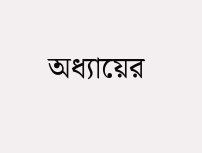অধ্যায়ের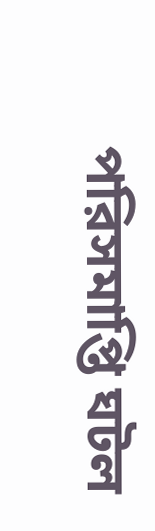পরিসমাপ্তি ঘটল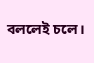বললেই চলে।